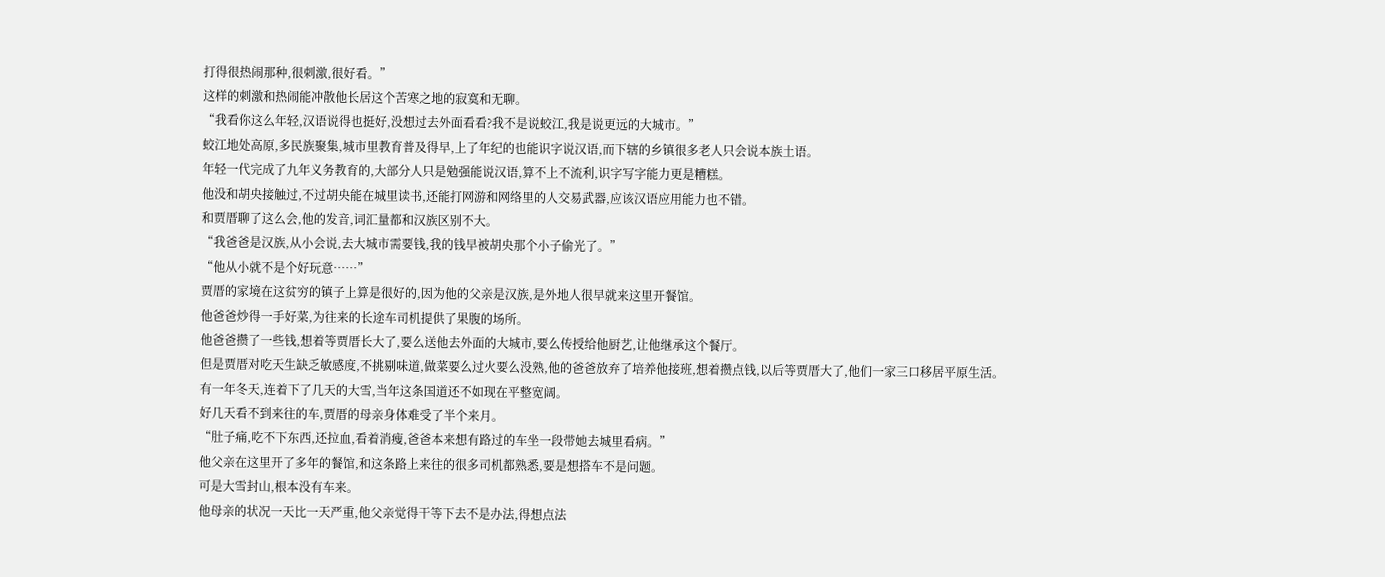打得很热闹那种,很刺激,很好看。”
这样的刺激和热闹能冲散他长居这个苦寒之地的寂寞和无聊。
“我看你这么年轻,汉语说得也挺好,没想过去外面看看?我不是说蛟江,我是说更远的大城市。”
蛟江地处高原,多民族聚集,城市里教育普及得早,上了年纪的也能识字说汉语,而下辖的乡镇很多老人只会说本族土语。
年轻一代完成了九年义务教育的,大部分人只是勉强能说汉语,算不上不流利,识字写字能力更是糟糕。
他没和胡央接触过,不过胡央能在城里读书,还能打网游和网络里的人交易武器,应该汉语应用能力也不错。
和贾厝聊了这么会,他的发音,词汇量都和汉族区别不大。
“我爸爸是汉族,从小会说,去大城市需要钱,我的钱早被胡央那个小子偷光了。”
“他从小就不是个好玩意……”
贾厝的家境在这贫穷的镇子上算是很好的,因为他的父亲是汉族,是外地人很早就来这里开餐馆。
他爸爸炒得一手好菜,为往来的长途车司机提供了果腹的场所。
他爸爸攒了一些钱,想着等贾厝长大了,要么送他去外面的大城市,要么传授给他厨艺,让他继承这个餐厅。
但是贾厝对吃天生缺乏敏感度,不挑剔味道,做菜要么过火要么没熟,他的爸爸放弃了培养他接班,想着攒点钱,以后等贾厝大了,他们一家三口移居平原生活。
有一年冬天,连着下了几天的大雪,当年这条国道还不如现在平整宽阔。
好几天看不到来往的车,贾厝的母亲身体难受了半个来月。
“肚子痛,吃不下东西,还拉血,看着消瘦,爸爸本来想有路过的车坐一段带她去城里看病。”
他父亲在这里开了多年的餐馆,和这条路上来往的很多司机都熟悉,要是想搭车不是问题。
可是大雪封山,根本没有车来。
他母亲的状况一天比一天严重,他父亲觉得干等下去不是办法,得想点法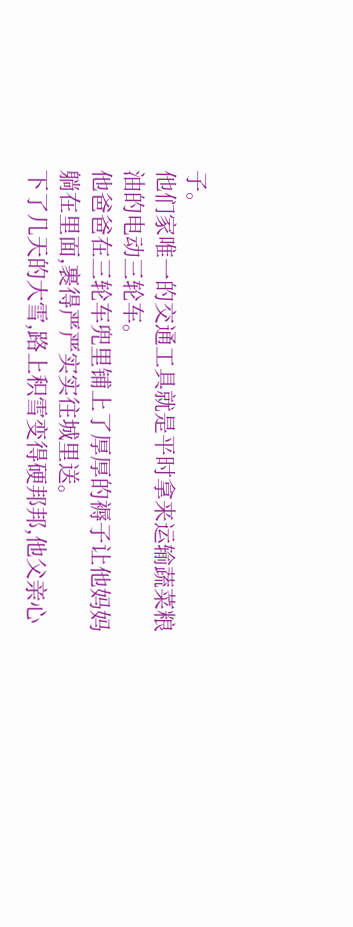子。
他们家唯一的交通工具就是平时拿来运输蔬菜粮油的电动三轮车。
他爸爸在三轮车兜里铺上了厚厚的褥子让他妈妈躺在里面,裹得严严实实往城里送。
下了几天的大雪,路上积雪变得硬邦邦,他父亲心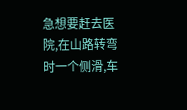急想要赶去医院,在山路转弯时一个侧滑,车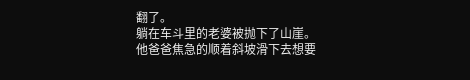翻了。
躺在车斗里的老婆被抛下了山崖。
他爸爸焦急的顺着斜坡滑下去想要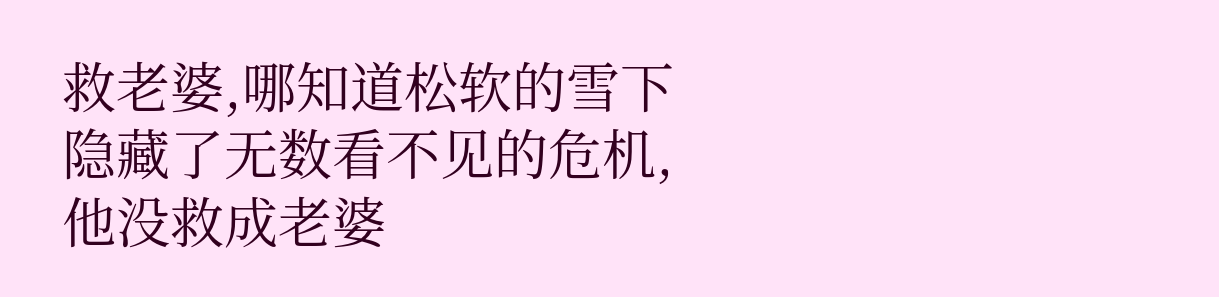救老婆,哪知道松软的雪下隐藏了无数看不见的危机,他没救成老婆